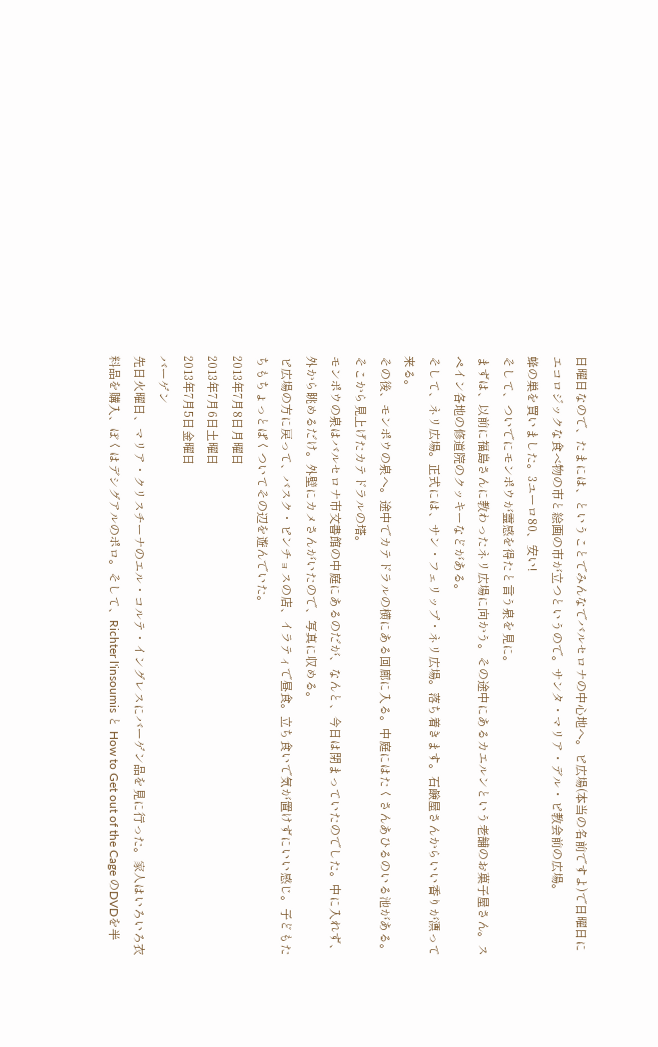日曜日なので、たまには、ということでみんなでバルセロナの中心地へ。ピ広場(本当の名前ですよ)で日曜日にエコロジックな食べ物の市と絵画の市が立つというので。サンタ・マリア・デル・ピ教会前の広場。
蜂の巣を買いました。3ユーロ80、安い!
そして、ついでにモンポウが霊感を得たと言う泉を見に。
まずは、以前に福島さんに教わったネリ広場に向かう。その途中にあるカエルンという老舗のお菓子屋さん。スペイン各地の修道院のクッキーなどがある。
そして、ネリ広場。正式には、サン・フェリップ・ネリ広場。落ち着きます。石鹸屋さんからいい香りが漂って来る。
その後、モンポウの泉へ。途中でカテドラルの横にある回廊に入る。中庭にはたくさんあひるのいる池がある。そこから見上げたカテドラルの塔。
モンポウの泉はバルセロナ市文書館の中庭にあるのだが、なんと、今日は閉まっていたのでした。中に入れず、外から眺めるだけ。外壁にカメさんがいたので、写真に収める。
ピ広場の方に戻って、バスク・ピンチョスの店、イラティで昼食。立ち食いで気が置けずにいい感じ。子どもたちもちょっとぱくついてその辺を遊んでいた。
2013年7月8日月曜日
2013年7月6日土曜日
2013年7月5日金曜日
バーゲン
先日火曜日、マリア・クリスチーナのエル・コルテ・イングレスにバーゲン品を見に行った。家人はいろいろ衣料品を購入、ぼくはデシグアルのポロ。そして、Richter l'insoumis と How to Get out of the Cage のDVDを半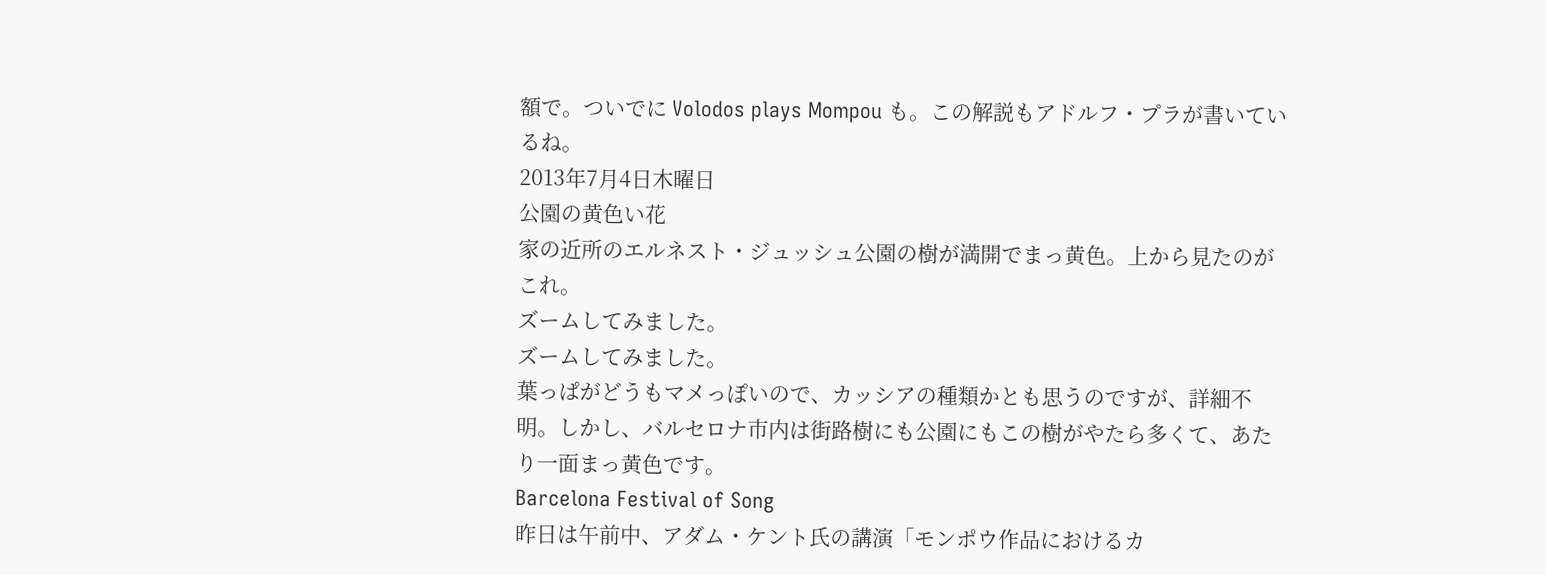額で。ついでに Volodos plays Mompou も。この解説もアドルフ・プラが書いているね。
2013年7月4日木曜日
公園の黄色い花
家の近所のエルネスト・ジュッシュ公園の樹が満開でまっ黄色。上から見たのがこれ。
ズームしてみました。
ズームしてみました。
葉っぱがどうもマメっぽいので、カッシアの種類かとも思うのですが、詳細不明。しかし、バルセロナ市内は街路樹にも公園にもこの樹がやたら多くて、あたり一面まっ黄色です。
Barcelona Festival of Song
昨日は午前中、アダム・ケント氏の講演「モンポウ作品におけるカ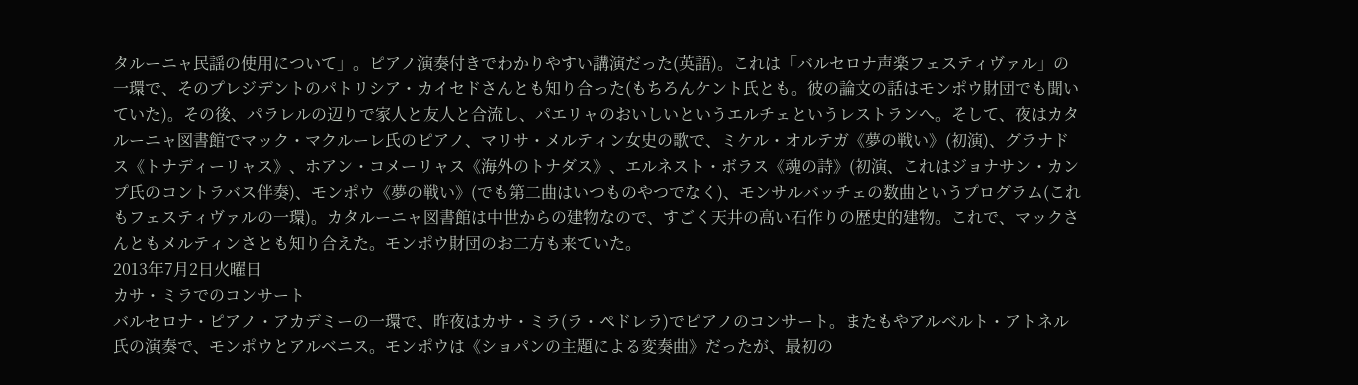タルーニャ民謡の使用について」。ピアノ演奏付きでわかりやすい講演だった(英語)。これは「バルセロナ声楽フェスティヴァル」の一環で、そのプレジデントのパトリシア・カイセドさんとも知り合った(もちろんケント氏とも。彼の論文の話はモンポウ財団でも聞いていた)。その後、パラレルの辺りで家人と友人と合流し、パエリャのおいしいというエルチェというレストランへ。そして、夜はカタルーニャ図書館でマック・マクルーレ氏のピアノ、マリサ・メルティン女史の歌で、ミケル・オルテガ《夢の戦い》(初演)、グラナドス《トナディーリャス》、ホアン・コメーリャス《海外のトナダス》、エルネスト・ボラス《魂の詩》(初演、これはジョナサン・カンプ氏のコントラバス伴奏)、モンポウ《夢の戦い》(でも第二曲はいつものやつでなく)、モンサルバッチェの数曲というプログラム(これもフェスティヴァルの一環)。カタルーニャ図書館は中世からの建物なので、すごく天井の高い石作りの歴史的建物。これで、マックさんともメルティンさとも知り合えた。モンポウ財団のお二方も来ていた。
2013年7月2日火曜日
カサ・ミラでのコンサート
バルセロナ・ピアノ・アカデミーの一環で、昨夜はカサ・ミラ(ラ・ペドレラ)でピアノのコンサート。またもやアルベルト・アトネル氏の演奏で、モンポウとアルベニス。モンポウは《ショパンの主題による変奏曲》だったが、最初の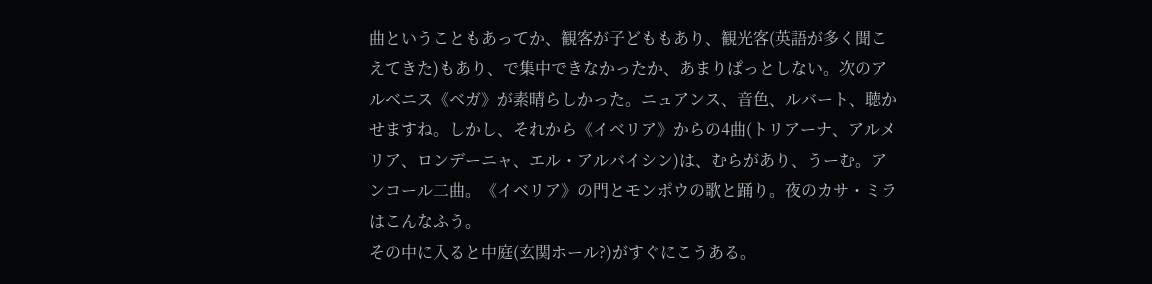曲ということもあってか、観客が子どももあり、観光客(英語が多く聞こえてきた)もあり、で集中できなかったか、あまりぱっとしない。次のアルベニス《ベガ》が素晴らしかった。ニュアンス、音色、ルバート、聴かせますね。しかし、それから《イベリア》からの4曲(トリアーナ、アルメリア、ロンデーニャ、エル・アルバイシン)は、むらがあり、うーむ。アンコール二曲。《イベリア》の門とモンポウの歌と踊り。夜のカサ・ミラはこんなふう。
その中に入ると中庭(玄関ホール?)がすぐにこうある。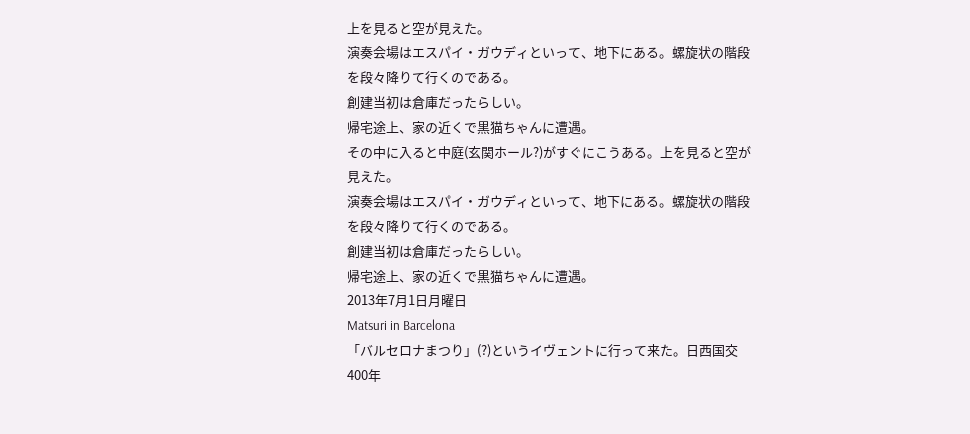上を見ると空が見えた。
演奏会場はエスパイ・ガウディといって、地下にある。螺旋状の階段を段々降りて行くのである。
創建当初は倉庫だったらしい。
帰宅途上、家の近くで黒猫ちゃんに遭遇。
その中に入ると中庭(玄関ホール?)がすぐにこうある。上を見ると空が見えた。
演奏会場はエスパイ・ガウディといって、地下にある。螺旋状の階段を段々降りて行くのである。
創建当初は倉庫だったらしい。
帰宅途上、家の近くで黒猫ちゃんに遭遇。
2013年7月1日月曜日
Matsuri in Barcelona
「バルセロナまつり」(?)というイヴェントに行って来た。日西国交400年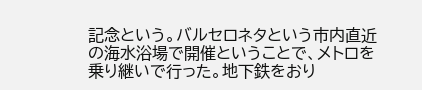記念という。バルセロネタという市内直近の海水浴場で開催ということで、メトロを乗り継いで行った。地下鉄をおり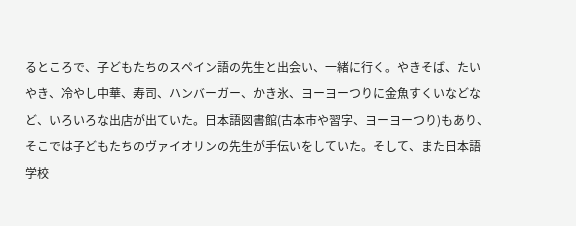るところで、子どもたちのスペイン語の先生と出会い、一緒に行く。やきそば、たいやき、冷やし中華、寿司、ハンバーガー、かき氷、ヨーヨーつりに金魚すくいなどなど、いろいろな出店が出ていた。日本語図書館(古本市や習字、ヨーヨーつり)もあり、そこでは子どもたちのヴァイオリンの先生が手伝いをしていた。そして、また日本語学校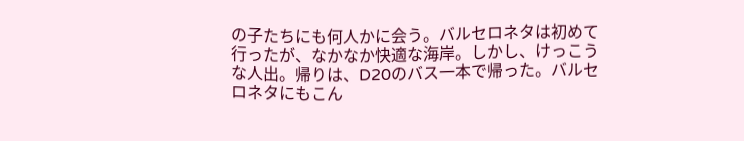の子たちにも何人かに会う。バルセロネタは初めて行ったが、なかなか快適な海岸。しかし、けっこうな人出。帰りは、D20のバス一本で帰った。バルセロネタにもこん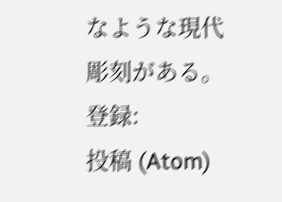なような現代彫刻がある。
登録:
投稿 (Atom)